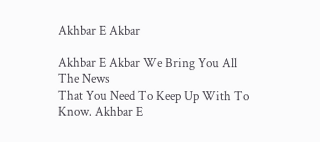Akhbar E Akbar

Akhbar E Akbar We Bring You All The News
That You Need To Keep Up With To Know. Akhbar E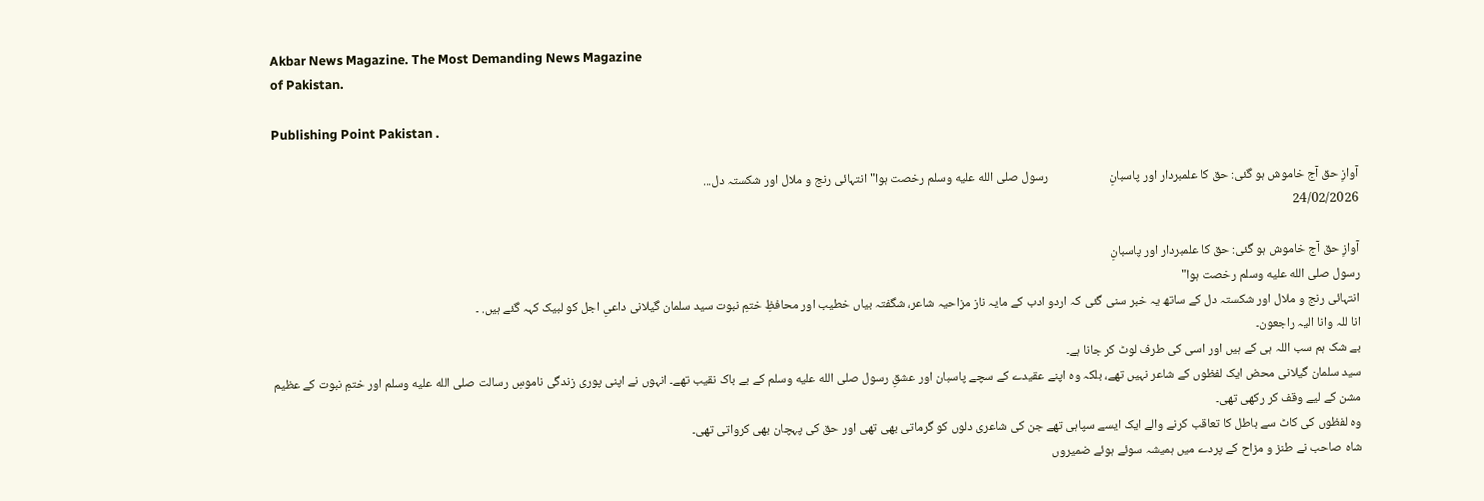Akbar News Magazine. The Most Demanding News Magazine
of Pakistan.

Publishing Point Pakistan .

آوازِ حق آج خاموش ہو گئی: حق کا علمبردار اور پاسبانِ                     رسول صلى الله عليه وسلم رخصت ہوا"انتہائی رنج و ملال اور شکستہ دل...
24/02/2026

آوازِ حق آج خاموش ہو گئی: حق کا علمبردار اور پاسبانِ
رسول صلى الله عليه وسلم رخصت ہوا"
انتہائی رنج و ملال اور شکستہ دل کے ساتھ یہ خبر سنی گئی کہ اردو ادب کے مایہ ناز مزاحیہ شاعر، شگفتہ بیاں خطیب اور محافظِ ختمِ نبوت سید سلمان گیلانی داعیِ اجل کو لبیک کہہ گئے ہیں. ۔
انا للہ وانا الیہ راجعون۔
بے شک ہم سب اللہ ہی کے ہیں اور اسی کی طرف لوٹ کر جانا ہے۔
سید سلمان گیلانی محض ایک لفظوں کے شاعر نہیں تھے، بلکہ وہ اپنے عقیدے کے سچے پاسبان اور عشقِ رسول صلى الله عليه وسلم کے بے باک نقیب تھے۔ انہوں نے اپنی پوری زندگی ناموسِ رسالت صلى الله عليه وسلم اور ختمِ نبوت کے عظیم مشن کے لیے وقف کر رکھی تھی۔
وہ لفظوں کی کاٹ سے باطل کا تعاقب کرنے والے ایک ایسے سپاہی تھے جن کی شاعری دلوں کو گرماتی بھی تھی اور حق کی پہچان بھی کرواتی تھی۔
شاہ صاحب نے طنز و مزاح کے پردے میں ہمیشہ سوئے ہوئے ضمیروں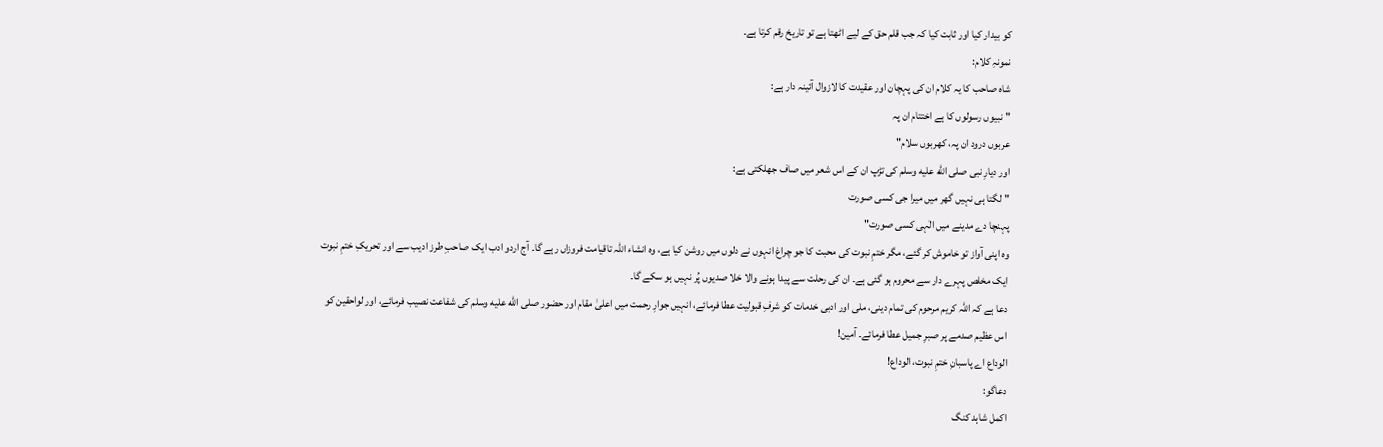کو بیدار کیا اور ثابت کیا کہ جب قلم حق کے لیے اٹھتا ہے تو تاریخ رقم کرتا ہے۔
نمونہِ کلام:
شاہ صاحب کا یہ کلام ان کی پہچان اور عقیدت کا لازوال آئینہ دار ہے:
"نبیوں رسولوں کا ہے اختتام ان پہ
عربوں درود ان پہ، کھربوں سلام"
اور دیارِ نبی صلى الله عليه وسلم کی تڑپ ان کے اس شعر میں صاف جھلکتی ہے:
"لگتا ہی نہیں گھر میں میرا جی کسی صورت
پہنچا دے مدینے میں الٰہی کسی صورت"
وہ اپنی آواز تو خاموش کر گئے، مگر ختمِ نبوت کی محبت کا جو چراغ انہوں نے دلوں میں روشن کیا ہے، وہ انشاء اللہ تاقیامت فروزاں رہے گا۔ آج اردو ادب ایک صاحبِ طرز ادیب سے اور تحریکِ ختمِ نبوت ایک مخلص پہرے دار سے محروم ہو گئی ہے۔ ان کی رحلت سے پیدا ہونے والا خلا صدیوں پُر نہیں ہو سکے گا۔
دعا ہے کہ اللہ کریم مرحوم کی تمام دینی، ملی اور ادبی خدمات کو شرفِ قبولیت عطا فرمائے، انہیں جوارِ رحمت میں اعلیٰ مقام اور حضور صلى الله عليه وسلم کی شفاعت نصیب فرمائے، اور لواحقین کو اس عظیم صدمے پر صبرِ جمیل عطا فرمائے۔ آمین!
الوداع اے پاسبانِ ختمِ نبوت، الوداع!
دعاگو:
اکمل شاہد کنگ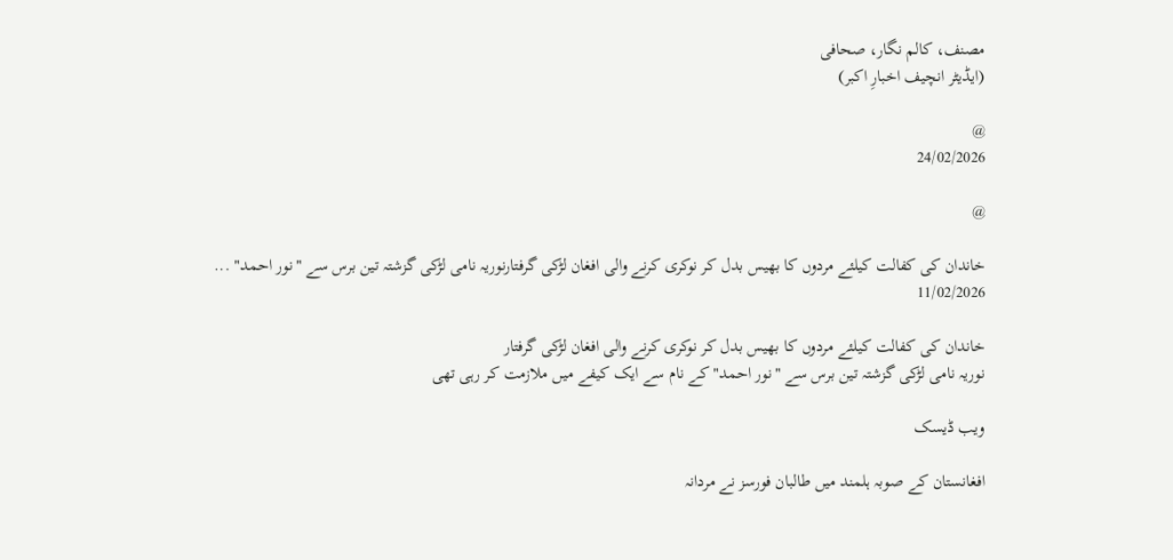مصنف، کالم نگار، صحافی
(ایڈیٹر انچیف اخبارِ اکبر)

@
24/02/2026

@

خاندان کی کفالت کیلئے مردوں کا بھیس بدل کر نوکری کرنے والی افغان لڑکی گرفتارنوریہ نامی لڑکی گزشتہ تین برس سے "نور احمد" ...
11/02/2026

خاندان کی کفالت کیلئے مردوں کا بھیس بدل کر نوکری کرنے والی افغان لڑکی گرفتار
نوریہ نامی لڑکی گزشتہ تین برس سے "نور احمد" کے نام سے ایک کیفے میں ملازمت کر رہی تھی

ویب ڈیسک

افغانستان کے صوبہ ہلمند میں طالبان فورسز نے مردانہ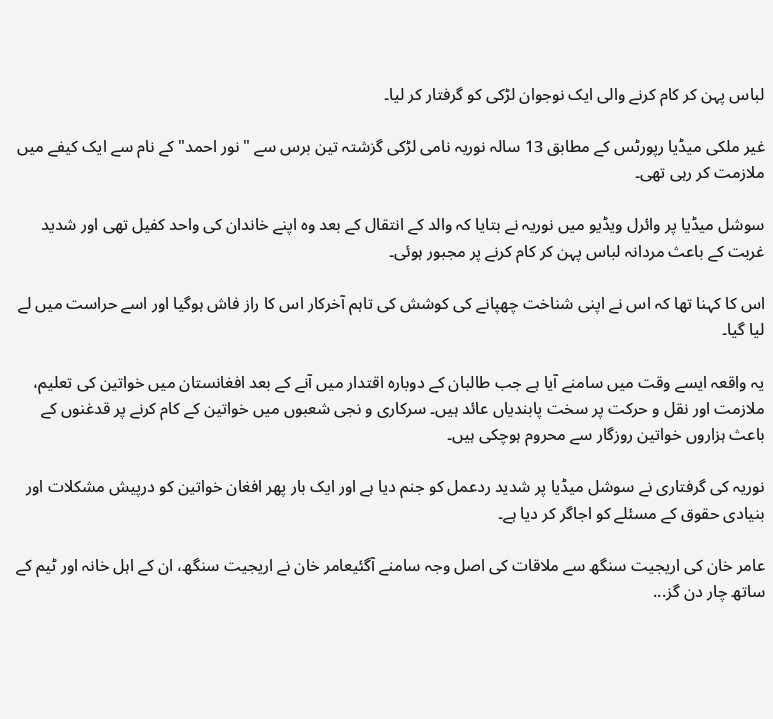لباس پہن کر کام کرنے والی ایک نوجوان لڑکی کو گرفتار کر لیا۔

غیر ملکی میڈیا رپورٹس کے مطابق 13 سالہ نوریہ نامی لڑکی گزشتہ تین برس سے "نور احمد" کے نام سے ایک کیفے میں ملازمت کر رہی تھی۔

سوشل میڈیا پر وائرل ویڈیو میں نوریہ نے بتایا کہ والد کے انتقال کے بعد وہ اپنے خاندان کی واحد کفیل تھی اور شدید غربت کے باعث مردانہ لباس پہن کر کام کرنے پر مجبور ہوئی۔

اس کا کہنا تھا کہ اس نے اپنی شناخت چھپانے کی کوشش کی تاہم آخرکار اس کا راز فاش ہوگیا اور اسے حراست میں لے لیا گیا۔

یہ واقعہ ایسے وقت میں سامنے آیا ہے جب طالبان کے دوبارہ اقتدار میں آنے کے بعد افغانستان میں خواتین کی تعلیم، ملازمت اور نقل و حرکت پر سخت پابندیاں عائد ہیں۔ سرکاری و نجی شعبوں میں خواتین کے کام کرنے پر قدغنوں کے باعث ہزاروں خواتین روزگار سے محروم ہوچکی ہیں۔

نوریہ کی گرفتاری نے سوشل میڈیا پر شدید ردعمل کو جنم دیا ہے اور ایک بار پھر افغان خواتین کو درپیش مشکلات اور بنیادی حقوق کے مسئلے کو اجاگر کر دیا ہے۔

عامر خان کی اریجیت سنگھ سے ملاقات کی اصل وجہ سامنے آگئیعامر خان نے اریجیت سنگھ، ان کے اہل خانہ اور ٹیم کے ساتھ چار دن گز...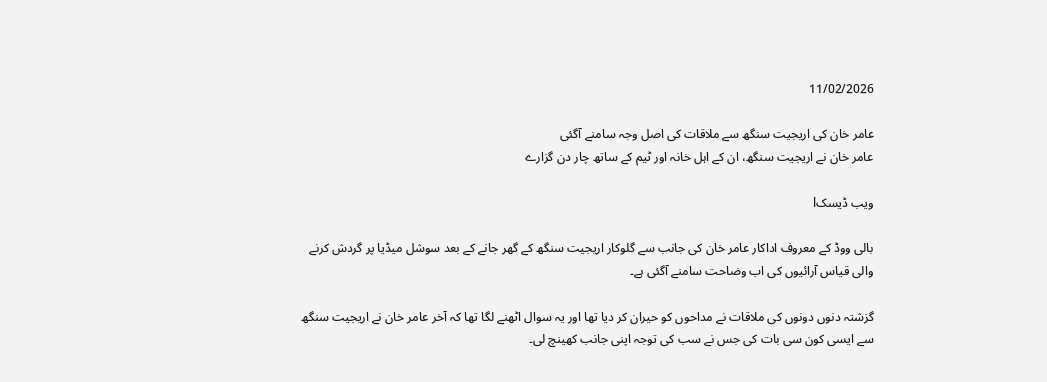11/02/2026

عامر خان کی اریجیت سنگھ سے ملاقات کی اصل وجہ سامنے آگئی
عامر خان نے اریجیت سنگھ، ان کے اہل خانہ اور ٹیم کے ساتھ چار دن گزارے

ویب ڈیسکl

بالی ووڈ کے معروف اداکار عامر خان کی جانب سے گلوکار اریجیت سنگھ کے گھر جانے کے بعد سوشل میڈیا پر گردش کرنے والی قیاس آرائیوں کی اب وضاحت سامنے آگئی ہے۔

گزشتہ دنوں دونوں کی ملاقات نے مداحوں کو حیران کر دیا تھا اور یہ سوال اٹھنے لگا تھا کہ آخر عامر خان نے اریجیت سنگھ سے ایسی کون سی بات کی جس نے سب کی توجہ اپنی جانب کھینچ لی۔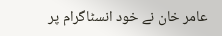عامر خان نے خود انسٹاگرام پر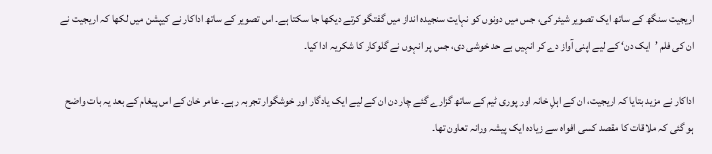اریجیت سنگھ کے ساتھ ایک تصویر شیئر کی، جس میں دونوں کو نہایت سنجیدہ انداز میں گفتگو کرتے دیکھا جا سکتا ہے۔ اس تصویر کے ساتھ اداکار نے کیپشن میں لکھا کہ اریجیت نے ان کی فلم ’ایک دن‘ کے لیے اپنی آواز دے کر انہیں بے حد خوشی دی، جس پر انہوں نے گلوکار کا شکریہ ادا کیا۔

اداکار نے مزید بتایا کہ اریجیت، ان کے اہلِ خانہ اور پوری ٹیم کے ساتھ گزارے گئے چار دن ان کے لیے ایک یادگار اور خوشگوار تجربہ رہے۔ عامر خان کے اس پیغام کے بعد یہ بات واضح ہو گئی کہ ملاقات کا مقصد کسی افواہ سے زیادہ ایک پیشہ ورانہ تعاون تھا۔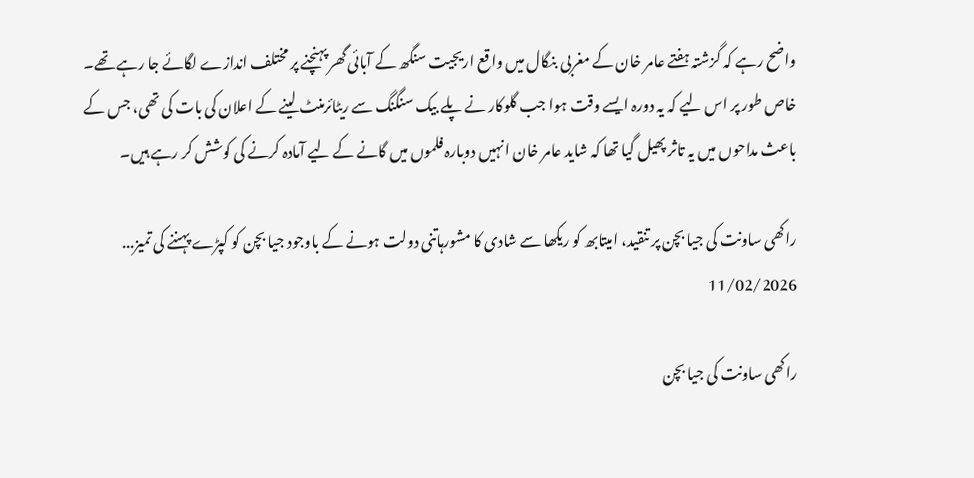واضح رہے کہ گزشتہ ہفتے عامر خان کے مغربی بنگال میں واقع اریجیت سنگھ کے آبائی گھر پہنچنے پر مختلف اندازے لگائے جا رہے تھے۔ خاص طور پر اس لیے کہ یہ دورہ ایسے وقت ہوا جب گلوکار نے پلے بیک سنگنگ سے ریٹائرمنٹ لینے کے اعلان کی بات کی تھی، جس کے باعث مداحوں میں یہ تاثر پھیل گیا تھا کہ شاید عامر خان انہیں دوبارہ فلموں میں گانے کے لیے آمادہ کرنے کی کوشش کر رہے ہیں۔

راکھی ساونت کی جیا بچن پر تنقید، امیتابھ کو ریکھا سے شادی کا مشورہاتنی دولت ہونے کے باوجود جیا بچن کو کپڑے پہننے کی تمیز...
11/02/2026

راکھی ساونت کی جیا بچن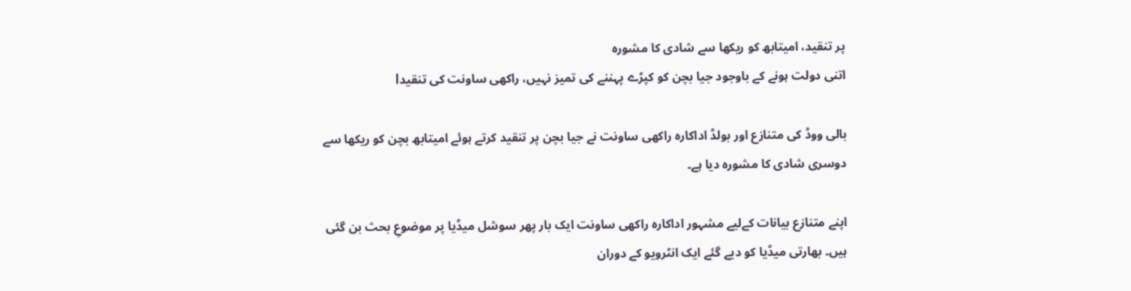پر تنقید، امیتابھ کو ریکھا سے شادی کا مشورہ
اتنی دولت ہونے کے باوجود جیا بچن کو کپڑے پہننے کی تمیز نہیں، راکھی ساونت کی تنقیدl

بالی ووڈ کی متنازع اور بولڈ اداکارہ راکھی ساونت نے جیا بچن پر تنقید کرتے ہوئے امیتابھ بچن کو ریکھا سے دوسری شادی کا مشورہ دیا ہے۔

اپنے متنازع بیانات کےلیے مشہور اداکارہ راکھی ساونت ایک بار پھر سوشل میڈیا پر موضوعِ بحث بن گئی ہیں۔ بھارتی میڈیا کو دیے گئے ایک انٹرویو کے دوران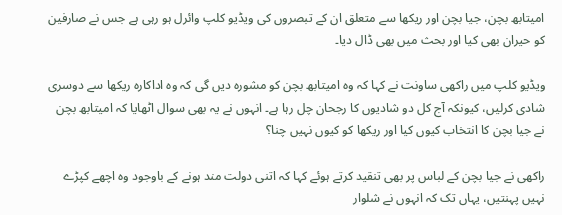امیتابھ بچن، جیا بچن اور ریکھا سے متعلق ان کے تبصروں کی ویڈیو کلپ وائرل ہو رہی ہے جس نے صارفین کو حیران بھی کیا اور بحث میں بھی ڈال دیا۔

ویڈیو کلپ میں راکھی ساونت نے کہا کہ وہ امیتابھ بچن کو مشورہ دیں گی کہ وہ اداکارہ ریکھا سے دوسری شادی کرلیں، کیونکہ آج کل دو شادیوں کا رجحان چل رہا ہے۔ انہوں نے یہ بھی سوال اٹھایا کہ امیتابھ بچن نے جیا بچن کا انتخاب کیوں کیا اور ریکھا کو کیوں نہیں چنا؟

راکھی نے جیا بچن کے لباس پر بھی تنقید کرتے ہوئے کہا کہ اتنی دولت مند ہونے کے باوجود وہ اچھے کپڑے نہیں پہنتیں، یہاں تک کہ انہوں نے شلوار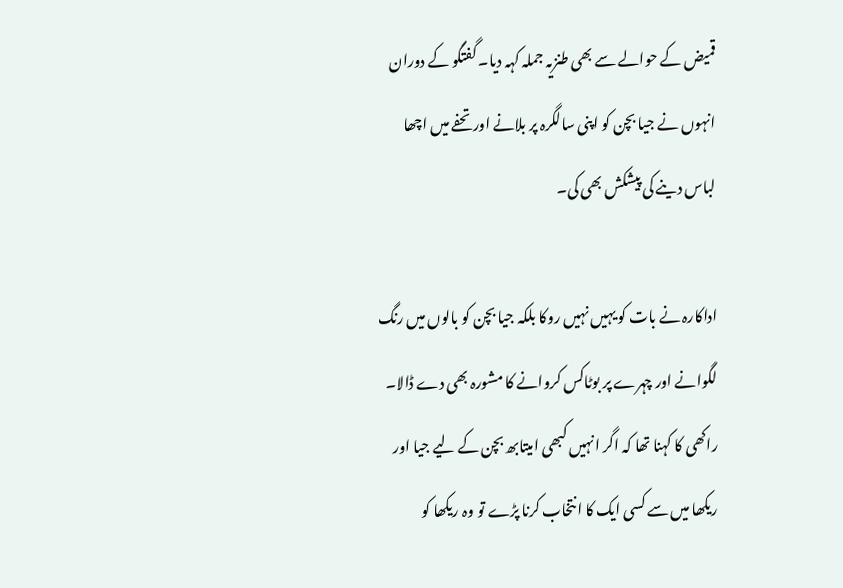قمیض کے حوالے سے بھی طنزیہ جملہ کہہ دیا۔ گفتگو کے دوران انہوں نے جیا بچن کو اپنی سالگرہ پر بلانے اور تحفے میں اچھا لباس دینے کی پیشکش بھی کی۔

اداکارہ نے بات کو یہیں نہیں روکا بلکہ جیا بچن کو بالوں میں رنگ لگوانے اور چہرے پر بوٹاکس کروانے کا مشورہ بھی دے ڈالا۔ راکھی کا کہنا تھا کہ اگر انہیں کبھی امیتابھ بچن کے لیے جیا اور ریکھا میں سے کسی ایک کا انتخاب کرنا پڑے تو وہ ریکھا کو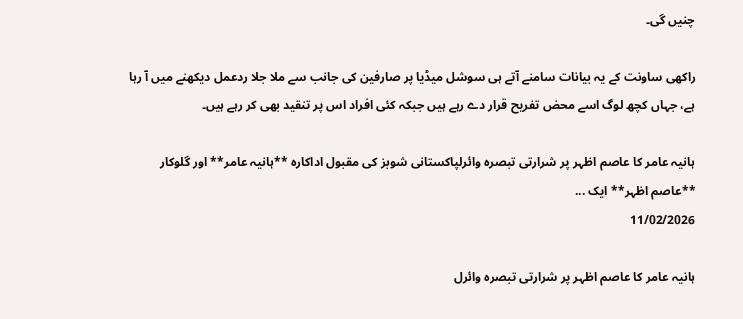چنیں گی۔

راکھی ساونت کے یہ بیانات سامنے آتے ہی سوشل میڈیا پر صارفین کی جانب سے ملا جلا ردعمل دیکھنے میں آ رہا ہے، جہاں کچھ لوگ اسے محض تفریح قرار دے رہے ہیں جبکہ کئی افراد اس پر تنقید بھی کر رہے ہیں۔

ہانیہ عامر کا عاصم اظہر پر شرارتی تبصرہ وائرلپاکستانی شوبز کی مقبول اداکارہ **ہانیہ عامر** اور گلوکار **عاصم اظہر** ایک ...
11/02/2026

ہانیہ عامر کا عاصم اظہر پر شرارتی تبصرہ وائرل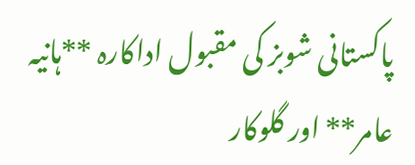پاکستانی شوبز کی مقبول اداکارہ **ہانیہ عامر** اور گلوکار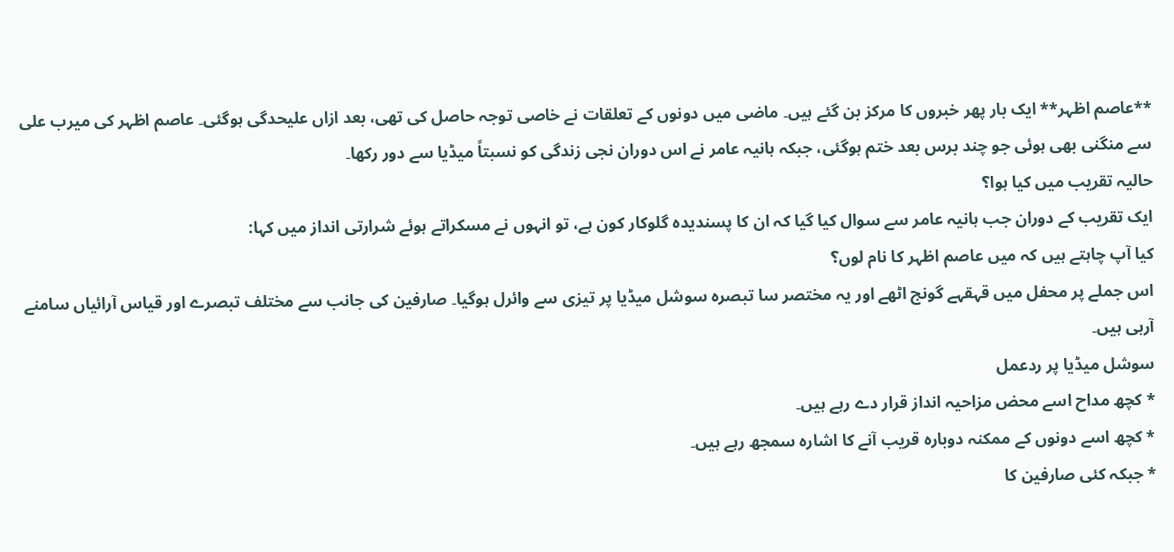**عاصم اظہر** ایک بار پھر خبروں کا مرکز بن گئے ہیں۔ ماضی میں دونوں کے تعلقات نے خاصی توجہ حاصل کی تھی، بعد ازاں علیحدگی ہوگئی۔ عاصم اظہر کی میرب علی سے منگنی بھی ہوئی جو چند برس بعد ختم ہوگئی، جبکہ ہانیہ عامر نے اس دوران نجی زندگی کو نسبتاً میڈیا سے دور رکھا۔
حالیہ تقریب میں کیا ہوا؟
ایک تقریب کے دوران جب ہانیہ عامر سے سوال کیا گیا کہ ان کا پسندیدہ گلوکار کون ہے، تو انہوں نے مسکراتے ہوئے شرارتی انداز میں کہا:
کیا آپ چاہتے ہیں کہ میں عاصم اظہر کا نام لوں؟
اس جملے پر محفل میں قہقہے گونج اٹھے اور یہ مختصر سا تبصرہ سوشل میڈیا پر تیزی سے وائرل ہوگیا۔ صارفین کی جانب سے مختلف تبصرے اور قیاس آرائیاں سامنے آرہی ہیں۔
سوشل میڈیا پر ردعمل
* کچھ مداح اسے محض مزاحیہ انداز قرار دے رہے ہیں۔
* کچھ اسے دونوں کے ممکنہ دوبارہ قریب آنے کا اشارہ سمجھ رہے ہیں۔
* جبکہ کئی صارفین کا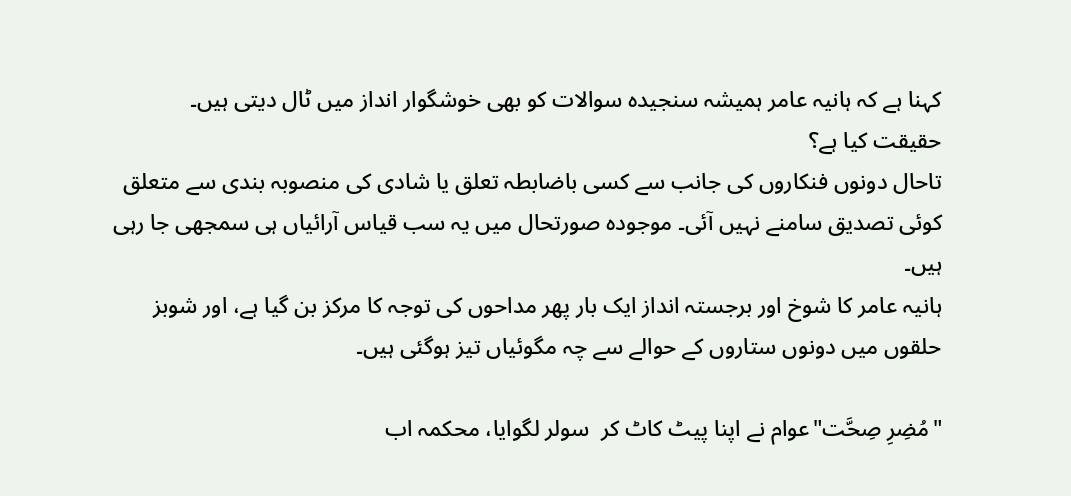کہنا ہے کہ ہانیہ عامر ہمیشہ سنجیدہ سوالات کو بھی خوشگوار انداز میں ٹال دیتی ہیں۔
حقیقت کیا ہے؟
تاحال دونوں فنکاروں کی جانب سے کسی باضابطہ تعلق یا شادی کی منصوبہ بندی سے متعلق کوئی تصدیق سامنے نہیں آئی۔ موجودہ صورتحال میں یہ سب قیاس آرائیاں ہی سمجھی جا رہی ہیں۔
ہانیہ عامر کا شوخ اور برجستہ انداز ایک بار پھر مداحوں کی توجہ کا مرکز بن گیا ہے، اور شوبز حلقوں میں دونوں ستاروں کے حوالے سے چہ مگوئیاں تیز ہوگئی ہیں۔

"مُضِرِ صِحَّت"عوام نے اپنا پیٹ کاٹ کر  سولر لگوایا، محکمہ اب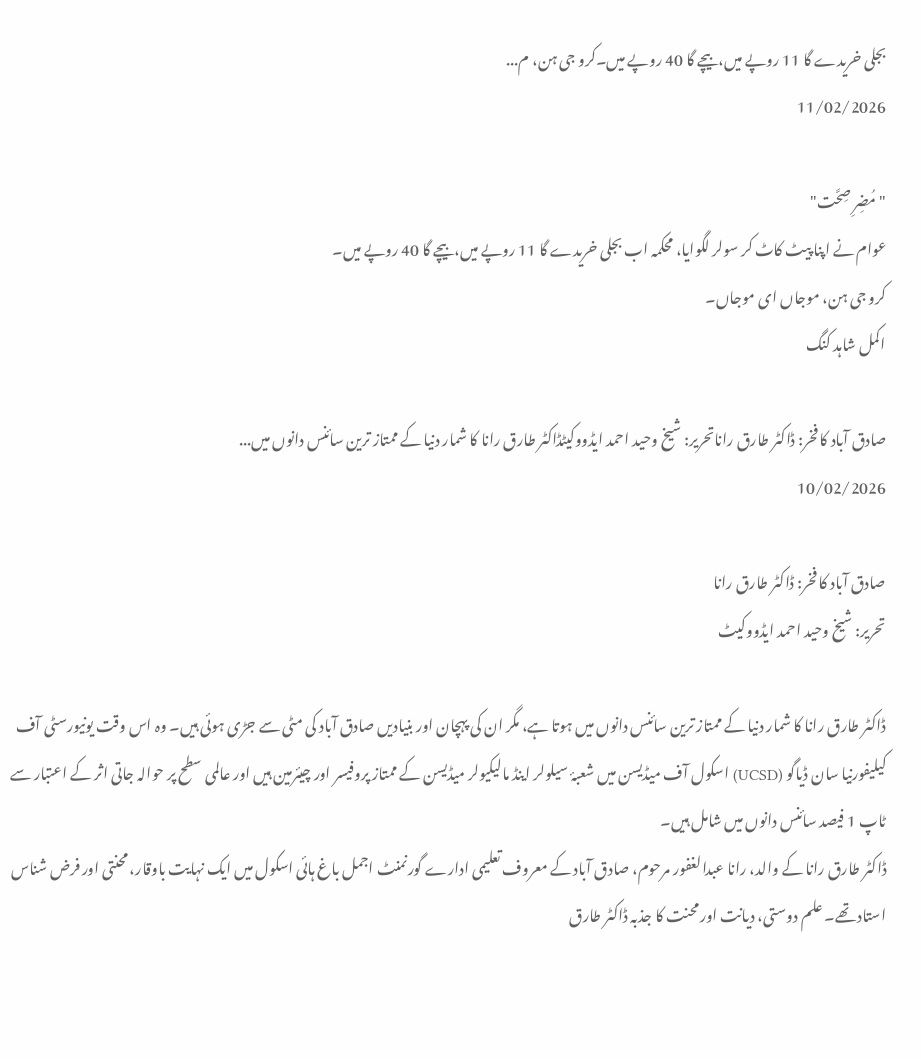بجلی خریدے گا 11 روپے میں،بیچے گا 40 روپے میں۔کرو جی ہن، م...
11/02/2026

"مُضِرِ صِحَّت"
عوام نے اپنا پیٹ کاٹ کر سولر لگوایا، محکمہ اب بجلی خریدے گا 11 روپے میں،بیچے گا 40 روپے میں۔
کرو جی ہن، موجاں ای موجاں۔
اکمل شاہد کنگ

صادق آباد کا فخر: ڈاکٹر طارق راناتحریر: شیخ وحید احمد ایڈووکیٹڈاکٹر طارق رانا کا شمار دنیا کے ممتاز ترین سائنس دانوں میں...
10/02/2026

صادق آباد کا فخر: ڈاکٹر طارق رانا
تحریر: شیخ وحید احمد ایڈووکیٹ

ڈاکٹر طارق رانا کا شمار دنیا کے ممتاز ترین سائنس دانوں میں ہوتا ہے، مگر ان کی پہچان اور بنیادیں صادق آباد کی مٹی سے جڑی ہوئی ہیں۔ وہ اس وقت یونیورسٹی آف کیلیفورنیا سان ڈیاگو (UCSD) اسکول آف میڈیسن میں شعبۂ سیلولر اینڈ مالیکیولر میڈیسن کے ممتاز پروفیسر اور چیئرمین ہیں اور عالمی سطح پر حوالہ جاتی اثر کے اعتبار سے ٹاپ 1 فیصد سائنس دانوں میں شامل ہیں۔
ڈاکٹر طارق رانا کے والد، رانا عبدالغفور مرحوم، صادق آباد کے معروف تعلیمی ادارے گورنمنٹ اجمل باغ ہائی اسکول میں ایک نہایت باوقار، محنتی اور فرض شناس استاد تھے۔ علم دوستی، دیانت اور محنت کا جذبہ ڈاکٹر طارق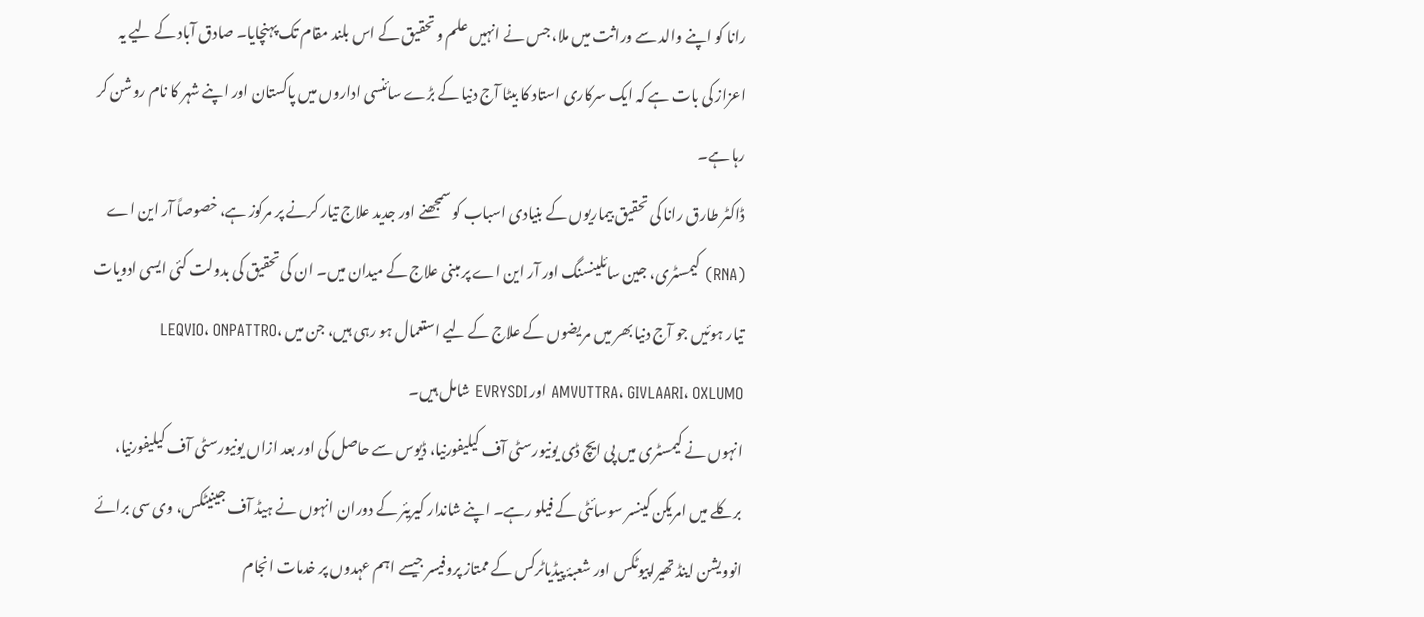رانا کو اپنے والد سے وراثت میں ملا، جس نے انہیں علم و تحقیق کے اس بلند مقام تک پہنچایا۔ صادق آباد کے لیے یہ اعزاز کی بات ہے کہ ایک سرکاری استاد کا بیٹا آج دنیا کے بڑے سائنسی اداروں میں پاکستان اور اپنے شہر کا نام روشن کر رہا ہے۔
ڈاکٹر طارق رانا کی تحقیق بیماریوں کے بنیادی اسباب کو سمجھنے اور جدید علاج تیار کرنے پر مرکوز ہے، خصوصاً آر این اے (RNA) کیمسٹری، جین سائلینسنگ اور آر این اے پر مبنی علاج کے میدان میں۔ ان کی تحقیق کی بدولت کئی ایسی ادویات تیار ہوئیں جو آج دنیا بھر میں مریضوں کے علاج کے لیے استعمال ہو رہی ہیں، جن میں LEQVIO، ONPATTRO، AMVUTTRA، GIVLAARI، OXLUMO اور EVRYSDI شامل ہیں۔
انہوں نے کیمسٹری میں پی ایچ ڈی یونیورسٹی آف کیلیفورنیا، ڈیوس سے حاصل کی اور بعد ازاں یونیورسٹی آف کیلیفورنیا، برکلے میں امریکن کینسر سوسائٹی کے فیلو رہے۔ اپنے شاندار کیریئر کے دوران انہوں نے ہیڈ آف جینیٹکس، وی سی برائے انوویشن اینڈ تھیراپیوٹکس اور شعبۂ پیڈیاٹرکس کے ممتاز پروفیسر جیسے اہم عہدوں پر خدمات انجام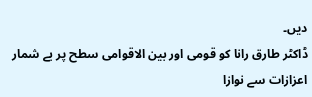دیں۔
ڈاکٹر طارق رانا کو قومی اور بین الاقوامی سطح پر بے شمار اعزازات سے نوازا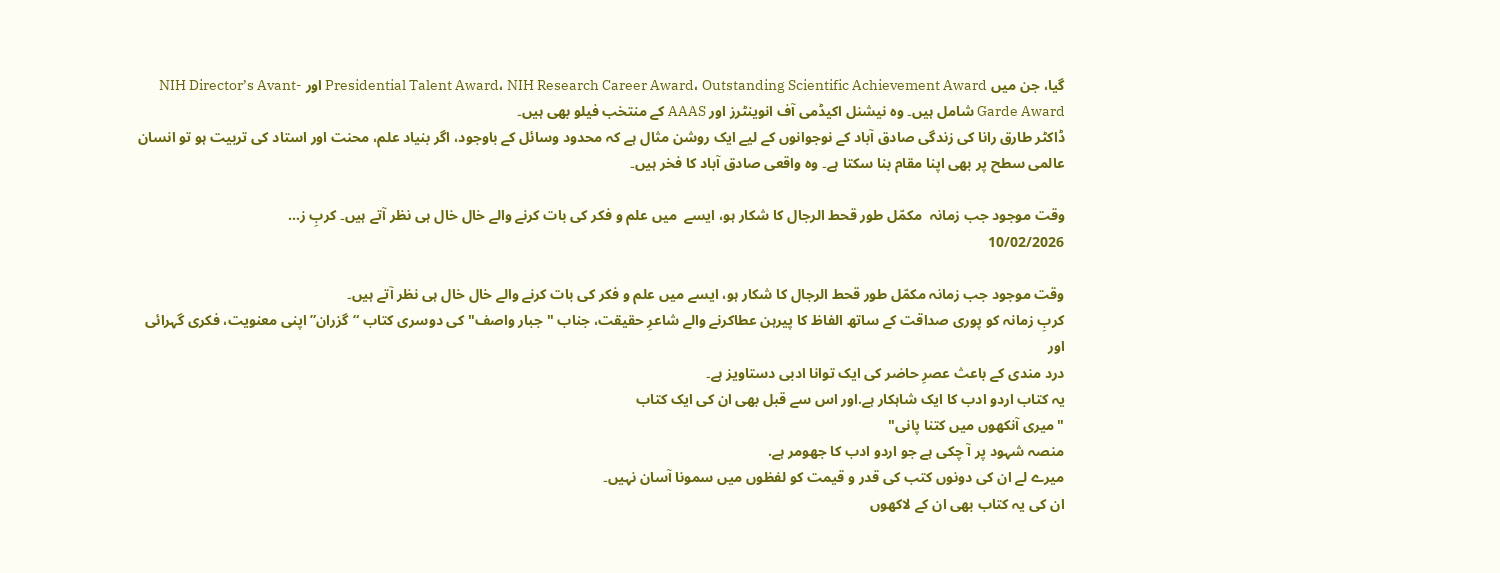گیا، جن میں Presidential Talent Award، NIH Research Career Award، Outstanding Scientific Achievement Award اور NIH Director’s Avant-Garde Award شامل ہیں۔ وہ نیشنل اکیڈمی آف انوینٹرز اور AAAS کے منتخب فیلو بھی ہیں۔
ڈاکٹر طارق رانا کی زندگی صادق آباد کے نوجوانوں کے لیے ایک روشن مثال ہے کہ محدود وسائل کے باوجود، اگر بنیاد علم، محنت اور استاد کی تربیت ہو تو انسان عالمی سطح پر بھی اپنا مقام بنا سکتا ہے۔ وہ واقعی صادق آباد کا فخر ہیں۔

وقت موجود جب زمانہ  مکمّل طور قحط الرجال کا شکار ہو، ایسے  میں علم و فکر کی بات کرنے والے خال خال ہی نظر آتے ہیں۔ کربِ ز...
10/02/2026

وقت موجود جب زمانہ مکمّل طور قحط الرجال کا شکار ہو، ایسے میں علم و فکر کی بات کرنے والے خال خال ہی نظر آتے ہیں۔
کربِ زمانہ کو پوری صداقت کے ساتھ الفاظ کا پیرہن عطاکرنے والے شاعرِ حقیقت، جناب "جبار واصف" کی دوسری کتاب “گزران” اپنی معنویت، فکری گہرائی اور
درد مندی کے باعث عصرِ حاضر کی ایک توانا ادبی دستاویز ہے۔
یہ کتاب اردو ادب کا ایک شاہکار ہے.اور اس سے قبل بھی ان کی ایک کتاب
"میری آنکھوں میں کتنا پانی"
منصہ شہود پر آ چکی ہے جو اردو ادب کا جھومر ہے.
میرے لے ان کی دونوں کتب کی قدر و قیمت کو لفظوں میں سمونا آسان نہیں۔
ان کی یہ کتاب بھی ان کے لاکھوں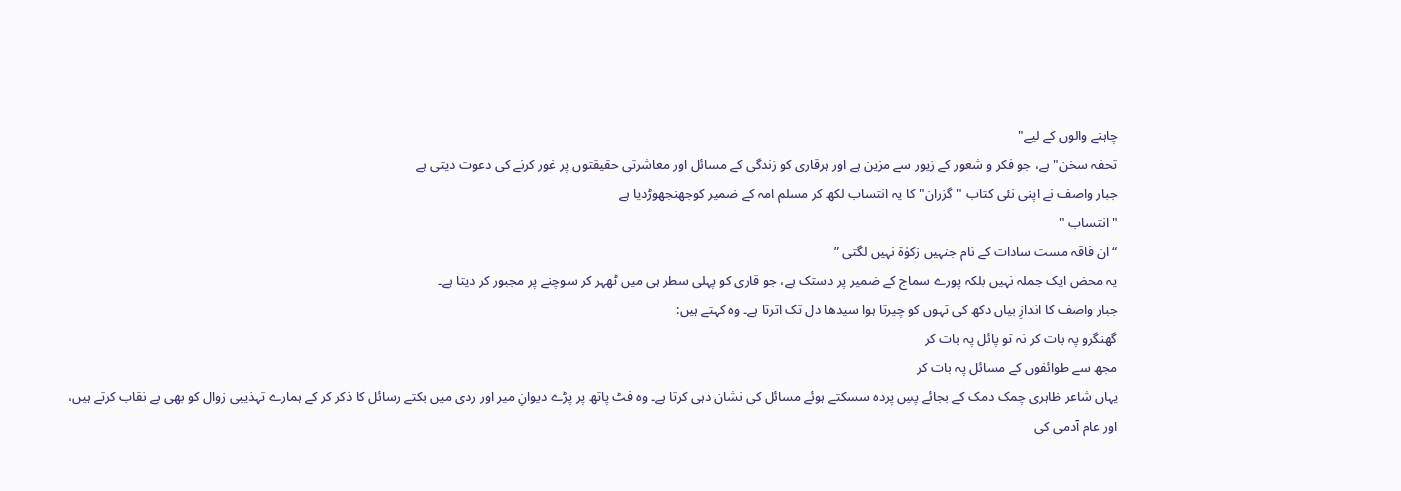چاہنے والوں کے لیے"
تحفہ سخن" ہے، جو فکر و شعور کے زیور سے مزین ہے اور ہرقاری کو زندگی کے مسائل اور معاشرتی حقیقتوں پر غور کرنے کی دعوت دیتی ہے
جبار واصف نے اپنی نئی کتاب "گزران" کا یہ انتساب لکھ کر مسلم امہ کے ضمیر کوجھنجھوڑدیا ہے
"انتساب "
“ان فاقہ مست سادات کے نام جنہیں زکوٰۃ نہیں لگتی ”
یہ محض ایک جملہ نہیں بلکہ پورے سماج کے ضمیر پر دستک ہے، جو قاری کو پہلی سطر ہی میں ٹھہر کر سوچنے پر مجبور کر دیتا ہے۔
جبار واصف کا اندازِ بیاں دکھ کی تہوں کو چیرتا ہوا سیدھا دل تک اترتا ہے۔ وہ کہتے ہیں:
گھنگرو پہ بات کر نہ تو پائل پہ بات کر
مجھ سے طوائفوں کے مسائل پہ بات کر
یہاں شاعر ظاہری چمک دمک کے بجائے پسِ پردہ سسکتے ہوئے مسائل کی نشان دہی کرتا ہے۔ وہ فٹ پاتھ پر پڑے دیوانِ میر اور ردی میں بکتے رسائل کا ذکر کر کے ہمارے تہذیبی زوال کو بھی بے نقاب کرتے ہیں، اور عام آدمی کی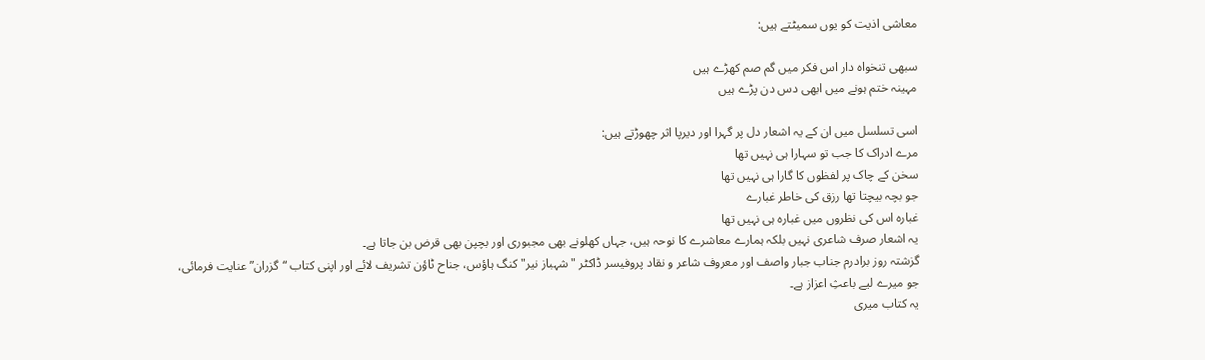معاشی اذیت کو یوں سمیٹتے ہیں:

سبھی تنخواہ دار اس فکر میں گم صم کھڑے ہیں
مہینہ ختم ہونے میں ابھی دس دن پڑے ہیں

اسی تسلسل میں ان کے یہ اشعار دل پر گہرا اور دیرپا اثر چھوڑتے ہیں:
مرے ادراک کا جب تو سہارا ہی نہیں تھا
سخن کے چاک پر لفظوں کا گارا ہی نہیں تھا
جو بچہ بیچتا تھا رزق کی خاطر غبارے
غبارہ اس کی نظروں میں غبارہ ہی نہیں تھا
یہ اشعار صرف شاعری نہیں بلکہ ہمارے معاشرے کا نوحہ ہیں، جہاں کھلونے بھی مجبوری اور بچپن بھی قرض بن جاتا ہے۔
گزشتہ روز برادرم جناب جبار واصف اور معروف شاعر و نقاد پروفیسر ڈاکٹر "شہباز نیر" کنگ ہاؤس، جناح ٹاؤن تشریف لائے اور اپنی کتاب “گزران” عنایت فرمائی،
جو میرے لیے باعثِ اعزاز ہے۔
یہ کتاب میری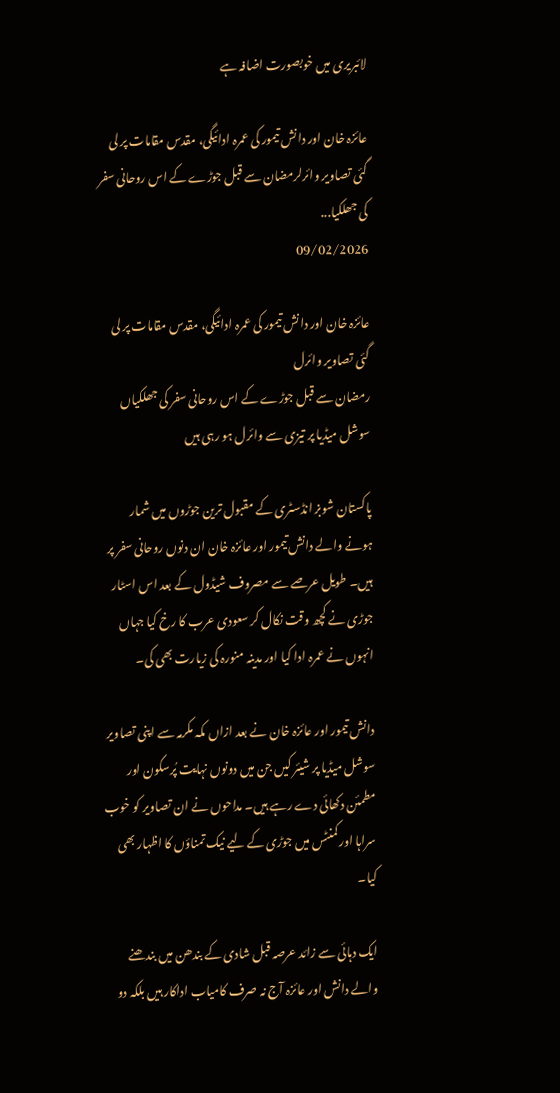لائبریری میں خوبصورت اضافہ ہے

عائزہ خان اور دانش تیمور کی عمرہ ادائیگی، مقدس مقامات پر لی گئی تصاویر وائرلرمضان سے قبل جوڑے کے اس روحانی سفر کی جھلکیا...
09/02/2026

عائزہ خان اور دانش تیمور کی عمرہ ادائیگی، مقدس مقامات پر لی گئی تصاویر وائرل
رمضان سے قبل جوڑے کے اس روحانی سفر کی جھلکیاں سوشل میڈیا پر تیزی سے وائرل ہو رہی ہیں

پاکستان شوبز انڈسٹری کے مقبول ترین جوڑوں میں شمار ہونے والے دانش تیمور اور عائزہ خان ان دنوں روحانی سفر پر ہیں۔ طویل عرصے سے مصروف شیڈول کے بعد اس اسٹار جوڑی نے کچھ وقت نکال کر سعودی عرب کا رخ کیا جہاں انہوں نے عمرہ ادا کیا اور مدینہ منورہ کی زیارت بھی کی۔

دانش تیمور اور عائزہ خان نے بعد ازاں مکہ مکرمہ سے اپنی تصاویر سوشل میڈیا پر شیئر کیں جن میں دونوں نہایت پُرسکون اور مطمئن دکھائی دے رہے ہیں۔ مداحوں نے ان تصاویر کو خوب سراہا اور کمنٹس میں جوڑی کے لیے نیک تمناؤں کا اظہار بھی کیا۔

ایک دہائی سے زائد عرصہ قبل شادی کے بندھن میں بندھنے والے دانش اور عائزہ آج نہ صرف کامیاب اداکار ہیں بلکہ دو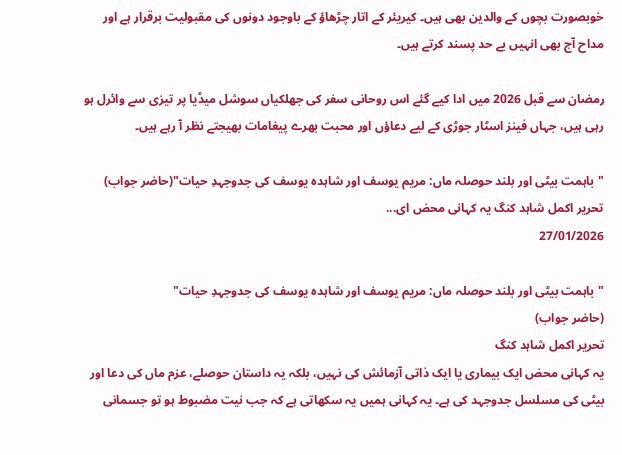خوبصورت بچوں کے والدین بھی ہیں۔ کیریئر کے اتار چڑھاؤ کے باوجود دونوں کی مقبولیت برقرار ہے اور مداح آج بھی انہیں بے حد پسند کرتے ہیں۔

رمضان سے قبل 2026 میں ادا کیے گئے اس روحانی سفر کی جھلکیاں سوشل میڈیا پر تیزی سے وائرل ہو رہی ہیں، جہاں فینز اسٹار جوڑی کے لیے دعاؤں اور محبت بھرے پیغامات بھیجتے نظر آ رہے ہیں۔

"باہمت بیٹی اور بلند حوصلہ ماں: مریم یوسف اور شاہدہ یوسف کی جدوجہدِ حیات"(حاضر جواب) تحریر اکمل شاہد کنگ یہ کہانی محض ای...
27/01/2026

"باہمت بیٹی اور بلند حوصلہ ماں: مریم یوسف اور شاہدہ یوسف کی جدوجہدِ حیات"
(حاضر جواب)
تحریر اکمل شاہد کنگ
یہ کہانی محض ایک بیماری یا ایک ذاتی آزمائش کی نہیں، بلکہ یہ داستان حوصلے، عزم ماں کی دعا اور بیٹی کی مسلسل جدوجہد کی ہے۔ یہ کہانی ہمیں یہ سکھاتی ہے کہ جب نیت مضبوط ہو تو جسمانی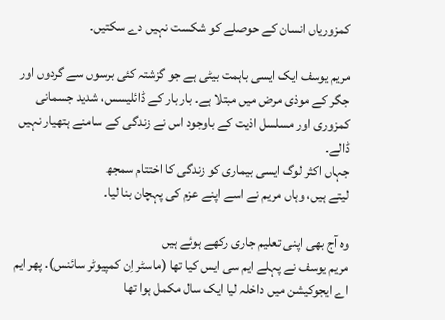کمزوریاں انسان کے حوصلے کو شکست نہیں دے سکتیں۔

مریم یوسف ایک ایسی باہمت بیٹی ہے جو گزشتہ کئی برسوں سے گردوں اور جگر کے موذی مرض میں مبتلا ہے۔ بار بار کے ڈائلیسس، شدید جسمانی کمزوری اور مسلسل اذیت کے باوجود اس نے زندگی کے سامنے ہتھیار نہیں ڈالے۔
جہاں اکثر لوگ ایسی بیماری کو زندگی کا اختتام سمجھ
لیتے ہیں، وہاں مریم نے اسے اپنے عزم کی پہچان بنا لیا۔

وہ آج بھی اپنی تعلیم جاری رکھے ہوئے ہیں
مریم یوسف نے پہلے ایم سی ایس کیا تھا (ماسٹر اِن کمپیوٹر سائنس). پھر ایم اے ایجوکیشن میں داخلہ لیا ایک سال مکمل ہوا تھا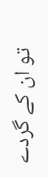تو ان کے گردے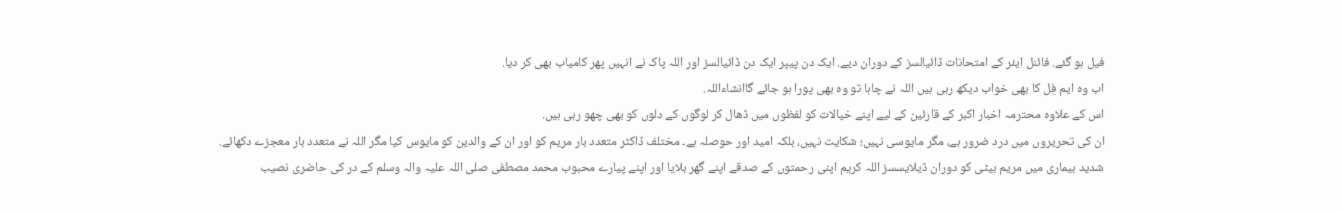فیل ہو گئے. فائنل ایئر کے امتحانات ڈائیالسز کے دوران دیے. ایک دن پیپر ایک دن ڈائیالسز اور اللہ پاک نے انہیں پھر کامیاب بھی کر دیا.
اب وہ ایم فِل کا بھی خواب دیکھ رہی ہیں اللہ نے چاہا تو وہ بھی پورا ہو جائے گاانشاءاللہ.
اس کے علاوہ محترمہ اخبار اکبر کے قارئین کے لیے اپنے خیالات کو لفظوں میں ڈھال کر لوگوں کے دلوں کو بھی چھو رہی ہیں.
ان کی تحریروں میں درد ضرور ہے، مگر مایوسی نہیں؛ شکایت نہیں، بلکہ امید اور حوصلہ ہے۔ مختلف ڈاکٹر متعدد بار مریم کو اور ان کے والدین کو مایوس کیا مگر اللہ نے متعدد بار معجزے دکھائے.
شدید بیماری میں مریم بیٹی کو دوران ڈیلایسسز اللہ کریم اپنی رحمتوں کے صدقے اپنے گھر بلایا اور اپنے پیارے محبوب محمد مصطفی صلی اللہ علیہ والہ وسلم کے در کی حاضری نصیب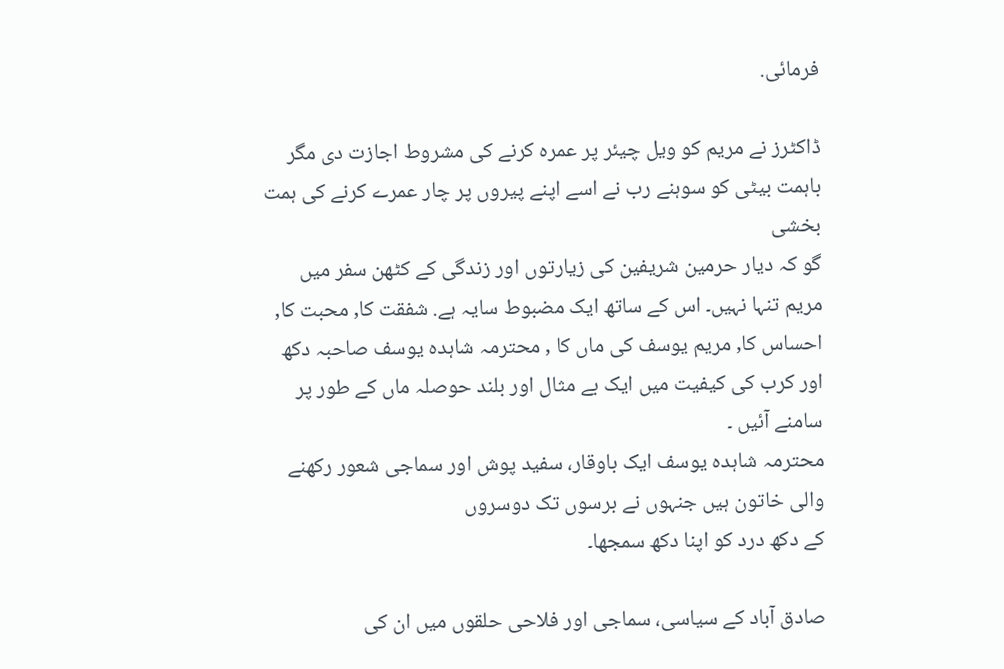فرمائی.

ڈاکٹرز نے مریم کو ویل چیئر پر عمرہ کرنے کی مشروط اجازت دی مگر باہمت بیٹی کو سوہنے رب نے اسے اپنے پیروں پر چار عمرے کرنے کی ہمت بخشی
گو کہ دیار حرمین شریفین کی زیارتوں اور زندگی کے کٹھن سفر میں مریم تنہا نہیں۔ اس کے ساتھ ایک مضبوط سایہ ہے. شفقت کا, محبت کا, احساس کا, مریم یوسف کی ماں کا , محترمہ شاہدہ یوسف صاحبہ دکھ اور کرب کی کیفیت میں ایک بے مثال اور بلند حوصلہ ماں کے طور پر سامنے آئیں ۔
محترمہ شاہدہ یوسف ایک باوقار، سفید پوش اور سماجی شعور رکھنے والی خاتون ہیں جنہوں نے برسوں تک دوسروں
کے دکھ درد کو اپنا دکھ سمجھا۔

صادق آباد کے سیاسی، سماجی اور فلاحی حلقوں میں ان کی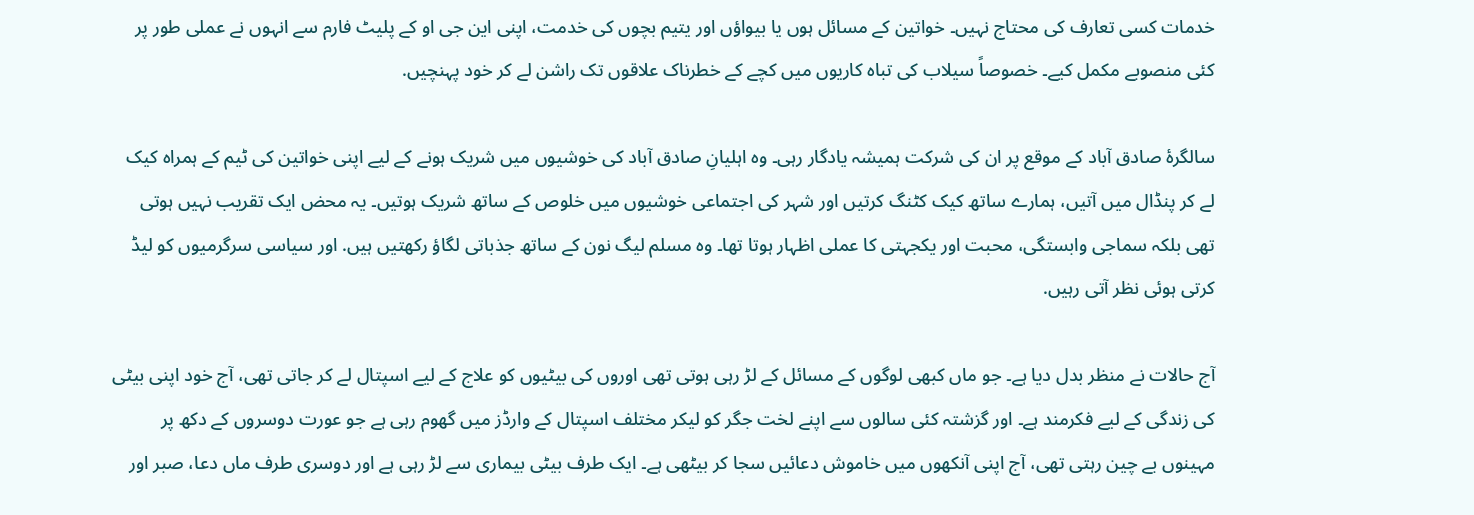خدمات کسی تعارف کی محتاج نہیں۔ خواتین کے مسائل ہوں یا بیواؤں اور یتیم بچوں کی خدمت، اپنی این جی او کے پلیٹ فارم سے انہوں نے عملی طور پر کئی منصوبے مکمل کیے۔ خصوصاً سیلاب کی تباہ کاریوں میں کچے کے خطرناک علاقوں تک راشن لے کر خود پہنچیں.

سالگرۂ صادق آباد کے موقع پر ان کی شرکت ہمیشہ یادگار رہی۔ وہ اہلیانِ صادق آباد کی خوشیوں میں شریک ہونے کے لیے اپنی خواتین کی ٹیم کے ہمراہ کیک لے کر پنڈال میں آتیں، ہمارے ساتھ کیک کٹنگ کرتیں اور شہر کی اجتماعی خوشیوں میں خلوص کے ساتھ شریک ہوتیں۔ یہ محض ایک تقریب نہیں ہوتی تھی بلکہ سماجی وابستگی، محبت اور یکجہتی کا عملی اظہار ہوتا تھا۔ وہ مسلم لیگ نون کے ساتھ جذباتی لگاؤ رکھتیں ہیں. اور سیاسی سرگرمیوں کو لیڈ کرتی ہوئی نظر آتی رہیں.

آج حالات نے منظر بدل دیا ہے۔ جو ماں کبھی لوگوں کے مسائل کے لڑ رہی ہوتی تھی اوروں کی بیٹیوں کو علاج کے لیے اسپتال لے کر جاتی تھی، آج خود اپنی بیٹی کی زندگی کے لیے فکرمند ہے۔ اور گزشتہ کئی سالوں سے اپنے لخت جگر کو لیکر مختلف اسپتال کے وارڈز میں گھوم رہی ہے جو عورت دوسروں کے دکھ پر مہینوں بے چین رہتی تھی، آج اپنی آنکھوں میں خاموش دعائیں سجا کر بیٹھی ہے۔ ایک طرف بیٹی بیماری سے لڑ رہی ہے اور دوسری طرف ماں دعا، صبر اور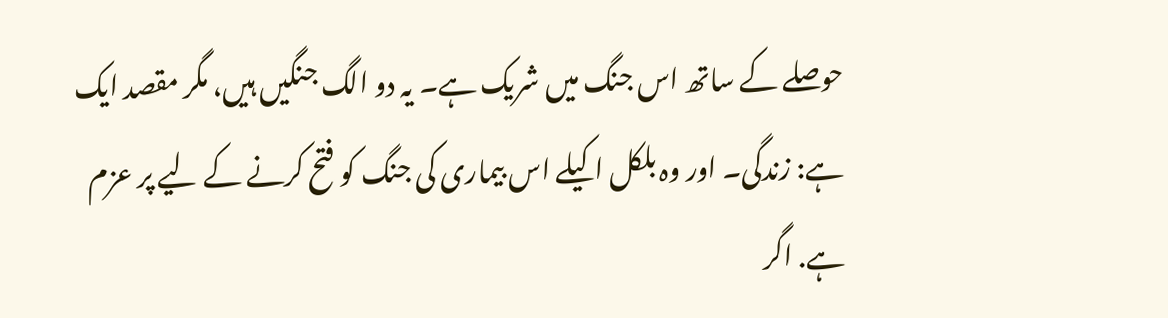حوصلے کے ساتھ اس جنگ میں شریک ہے۔ یہ دو الگ جنگیں ہیں، مگر مقصد ایک ہے: زندگی۔ اور وہ بلکل اکیلے اس بیماری کی جنگ کو فتح کرنے کے لیے پر عزم ہے. اگر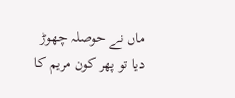ماں نے حوصلہ چھوڑ دیا تو پھر کون مریم کا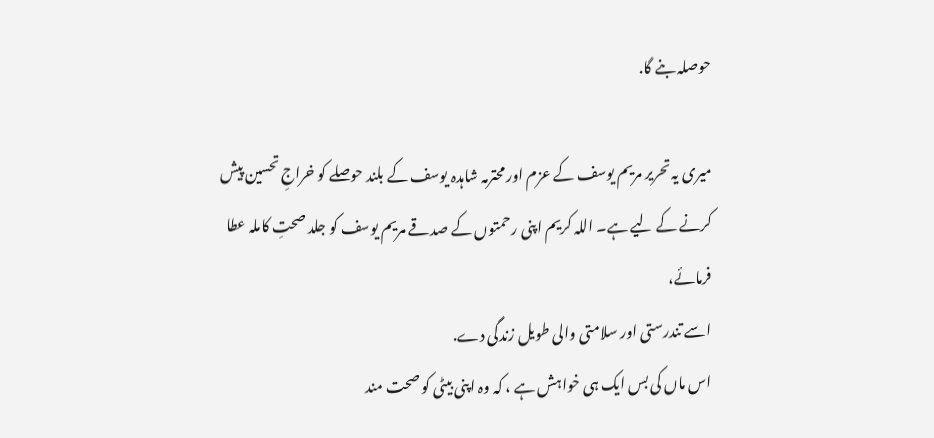حوصلہ بنے گا.

میری یہ تحریر مریم یوسف کے عزم اور محترمہ شاہدہ یوسف کے بلند حوصلے کو خراجِ تحسین پیش کرنے کے لیے ہے۔ اللہ کریم اپنی رحمتوں کے صدقے مریم یوسف کو جلد صحتِ کاملہ عطا فرمائے،
اسے تندرستی اور سلامتی والی طویل زندگی دے.
اس ماں کی بس ایک ہی خواہش ہے ، کہ وہ اپنی بیٹی کو صحت مند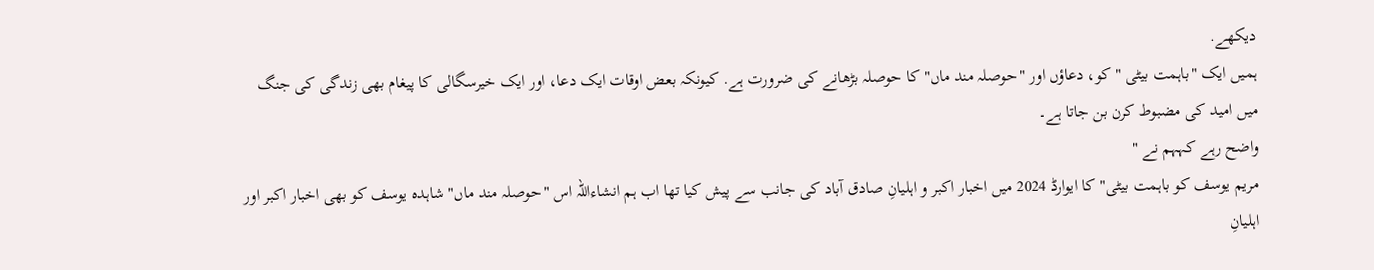دیکھے.
ہمیں ایک "باہمت بیٹی "کو، دعاؤں اور "حوصلہ مند ماں" کا حوصلہ بڑھانے کی ضرورت ہے. کیونکہ بعض اوقات ایک دعا، اور ایک خیرسگالی کا پیغام بھی زندگی کی جنگ میں امید کی مضبوط کرن بن جاتا ہے۔
واضح رہے کہہم نے "
مریم یوسف کو باہمت بیٹی" کا ایوارڈ 2024 میں اخبار اکبر و اہلیانِ صادق آباد کی جانب سے پیش کیا تھا اب ہم انشاءاللہ اس "حوصلہ مند ماں" شاہدہ یوسف کو بھی اخبار اکبر اور اہلیانِ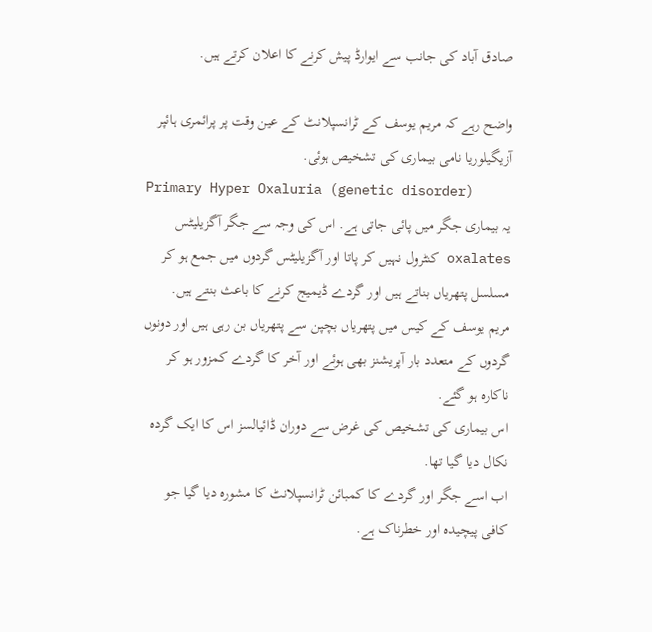صادق آباد کی جانب سے ایوارڈ پیش کرنے کا اعلان کرتے ہیں.

واضح رہے کہ مریم یوسف کے ٹرانسپلانٹ کے عین وقت پر پرائمری ہائپر آزیگیلوریا نامی بیماری کی تشخیص ہوئی.
Primary Hyper Oxaluria (genetic disorder)
یہ بیماری جگر میں پائی جاتی ہے. اس کی وجہ سے جگر آگزیلیٹس oxalates کنٹرول نہیں کر پاتا اور آگزیلیٹس گردوں میں جمع ہو کر مسلسل پتھریاں بناتے ہیں اور گردے ڈیمیج کرنے کا باعث بنتے ہیں.
مریم یوسف کے کیس میں پتھریاں بچپن سے پتھریاں بن رہی ہیں اور دونوں گردوں کے متعدد بار آپریشنز بھی ہوئے اور آخر کا گردے کمزور ہو کر ناکارہ ہو گئے.
اس بیماری کی تشخیص کی غرض سے دوران ڈائیالسز اس کا ایک گردہ نکال دیا گیا تھا.
اب اسے جگر اور گردے کا کمبائن ٹرانسپلانٹ کا مشورہ دیا گیا جو کافی پیچیدہ اور خطرناک ہے.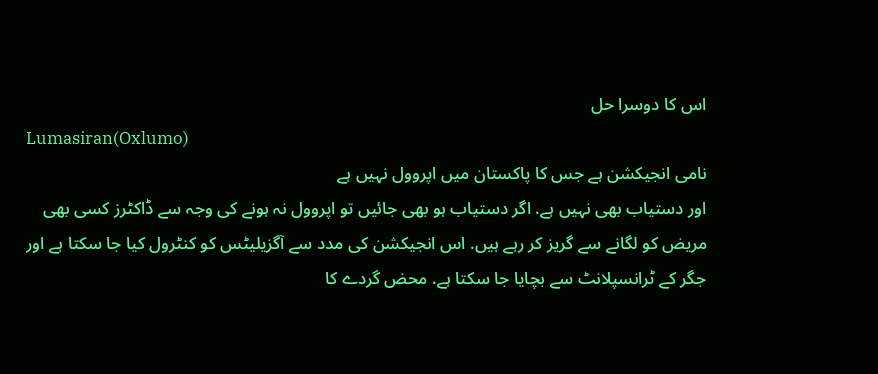اس کا دوسرا حل
Lumasiran(Oxlumo)
نامی انجیکشن ہے جس کا پاکستان میں اپروول نہیں ہے
اور دستیاب بھی نہیں ہے. اگر دستیاب ہو بھی جائیں تو اپروول نہ ہونے کی وجہ سے ڈاکٹرز کسی بھی مریض کو لگانے سے گریز کر رہے ہیں. اس انجیکشن کی مدد سے آگزیلیٹس کو کنٹرول کیا جا سکتا ہے اور جگر کے ٹرانسپلانٹ سے بچایا جا سکتا ہے. محض گردے کا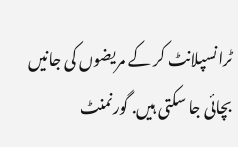ٹرانسپلانٹ کر کے مریضوں کی جانیں بچائی جا سکتی ہیں. گورنمنٹ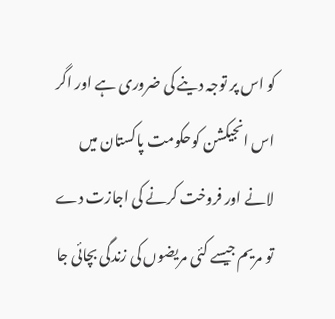کو اس پر توجہ دینے کی ضروری ہے اور اگر اس انجیکشن کوحکومت پاکستان میں لانے اور فروخت کرنے کی اجازت دے تو مریم جیسے کئی مریضوں کی زندگی بچائی جا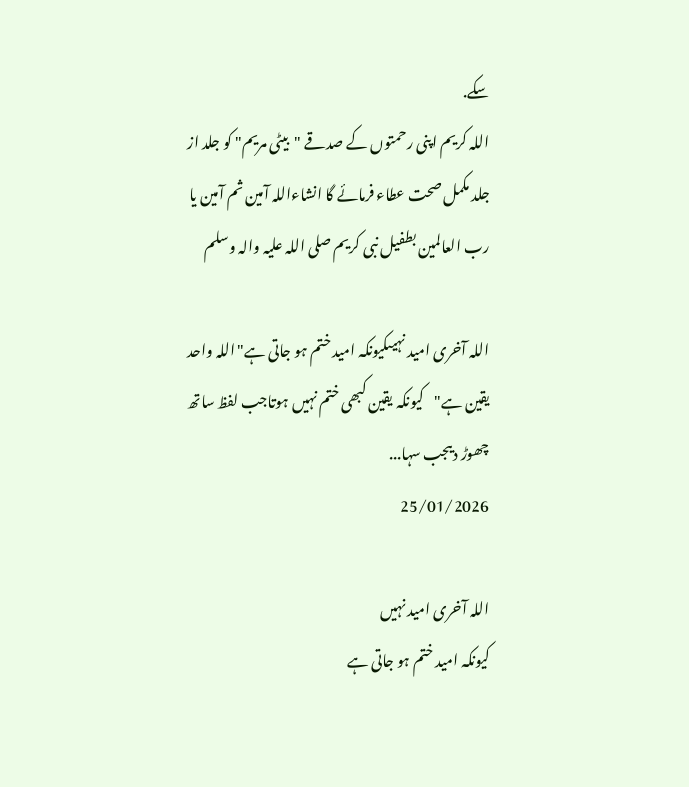سکے.
اللہ کریم اپنی رحمتوں کے صدقے "بیٹی مریم" کو جلد از جلد مکمل صحت عطاء فرمائے گا انشاءاللہ آمین ثم آمین یا رب العالمین بطفیل نبی کریم صلی اللہ علیہ والہ وسلم

اللہ آخری امید نہیںکیونکہ امید ختم ہو جاتی ہے"اللہ واحد یقین ہے"کیونکہ یقین کبھی ختم نہیں ہوتاجب لفظ ساتھ چھوڑ دیںجب سہا...
25/01/2026

اللہ آخری امید نہیں
کیونکہ امید ختم ہو جاتی ہے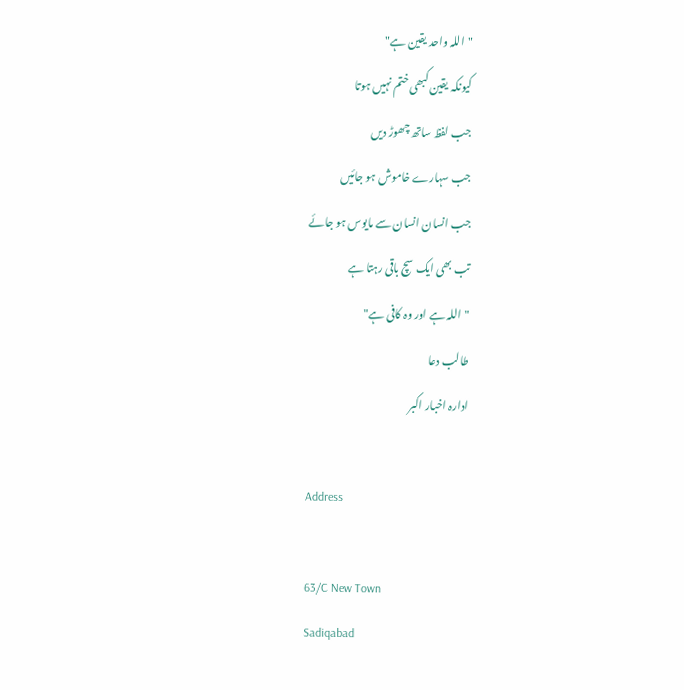"اللہ واحد یقین ہے"
کیونکہ یقین کبھی ختم نہیں ہوتا
جب لفظ ساتھ چھوڑ دیں
جب سہارے خاموش ہو جائیں
جب انسان انسان سے مایوس ہو جائے
تب بھی ایک سچ باقی رہتا ہے
"اللہ ہے اور وہ کافی ہے"
طالب دعا
ادارہ اخبار اکبر

Address

63/C New Town
Sadiqabad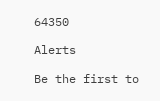64350

Alerts

Be the first to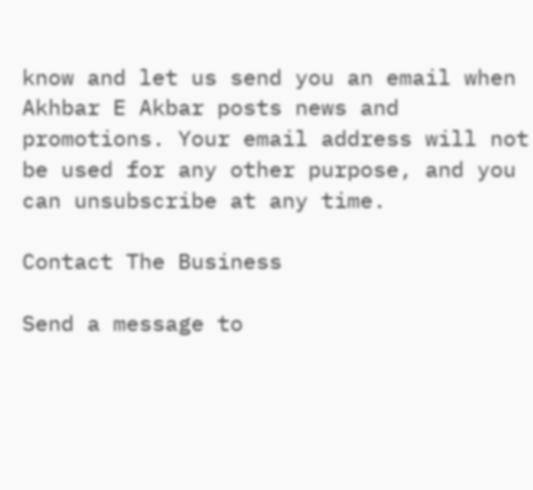know and let us send you an email when Akhbar E Akbar posts news and promotions. Your email address will not be used for any other purpose, and you can unsubscribe at any time.

Contact The Business

Send a message to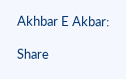Akhbar E Akbar:

Share